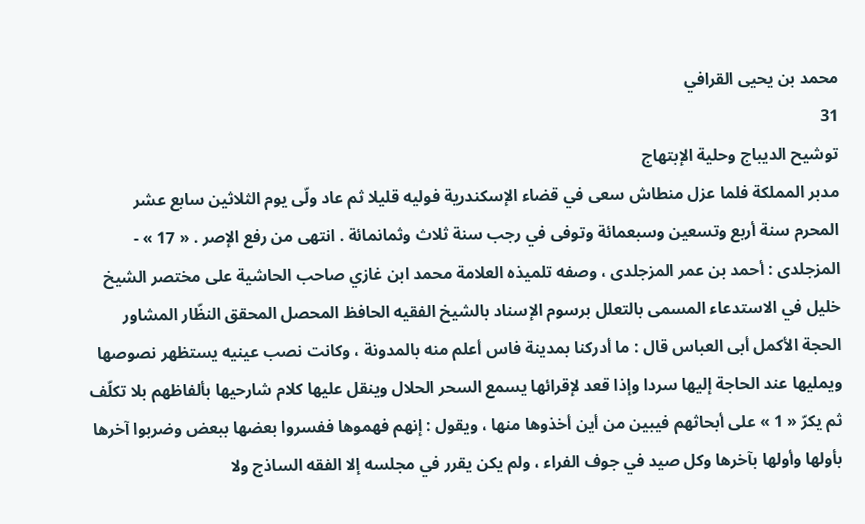محمد بن يحيى القرافي
31
توشيح الديباج وحلية الإبتهاج
مدبر المملكة فلما عزل منطاش سعى في قضاء الإسكندرية فوليه قليلا ثم عاد ولّى يوم الثلاثين سابع عشر المحرم سنة أربع وتسعين وسبعمائة وتوفى في رجب سنة ثلاث وثمانمائة . انتهى من رفع الإصر . « 17 » - المزجلدى : أحمد بن عمر المزجلدى ، وصفه تلميذه العلامة محمد ابن غازي صاحب الحاشية على مختصر الشيخ خليل في الاستدعاء المسمى بالتعلل برسوم الإسناد بالشيخ الفقيه الحافظ المحصل المحقق النظّار المشاور الحجة الأكمل أبى العباس قال : ما أدركنا بمدينة فاس أعلم منه بالمدونة ، وكانت نصب عينيه يستظهر نصوصها ويمليها عند الحاجة إليها سردا وإذا قعد لإقرائها يسمع السحر الحلال وينقل عليها كلام شارحيها بألفاظهم بلا تكلّف ثم يكرّ « 1 » على أبحاثهم فيبين من أين أخذوها منها ، ويقول : إنهم فهموها ففسروا بعضها ببعض وضربوا آخرها بأولها وأولها بآخرها وكل صيد في جوف الفراء ، ولم يكن يقرر في مجلسه إلا الفقه الساذج ولا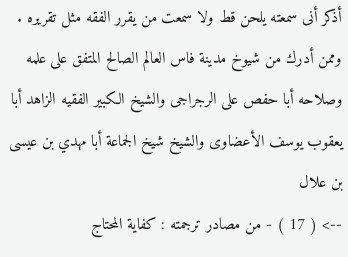أذكر أنى سمعته يلحن قط ولا سمعت من يقرر الفقه مثل تقريره . وممن أدرك من شيوخ مدينة فاس العالم الصالح المتفق على علمه وصلاحه أبا حفص على الرجراجى والشيخ الكبير الفقيه الزاهد أبا يعقوب يوسف الأعضاوى والشيخ شيخ الجماعة أبا مهدي بن عيسى بن علال
--> ( 17 ) - من مصادر ترجمته : كفاية المحتاج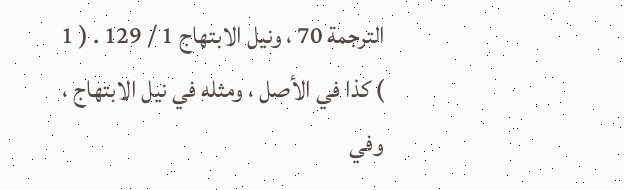الترجمة 70 ، ونيل الابتهاج 1 / 129 . ( 1 ) كذا في الأصل ، ومثله في نيل الابتهاج ، وفي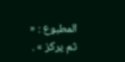المطبوع : « ثم يركز » .